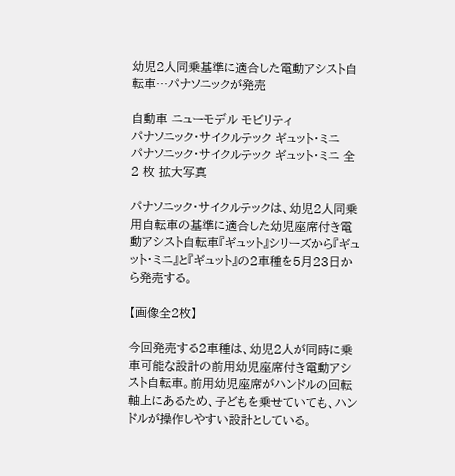幼児2人同乗基準に適合した電動アシスト自転車…パナソニックが発売

自動車 ニューモデル モビリティ
パナソニック・サイクルテック ギュット・ミニ
パナソニック・サイクルテック ギュット・ミニ 全 2 枚 拡大写真

パナソニック・サイクルテックは、幼児2人同乗用自転車の基準に適合した幼児座席付き電動アシスト自転車『ギュット』シリーズから『ギュット・ミニ』と『ギュット』の2車種を5月23日から発売する。

【画像全2枚】

今回発売する2車種は、幼児2人が同時に乗車可能な設計の前用幼児座席付き電動アシスト自転車。前用幼児座席がハンドルの回転軸上にあるため、子どもを乗せていても、ハンドルが操作しやすい設計としている。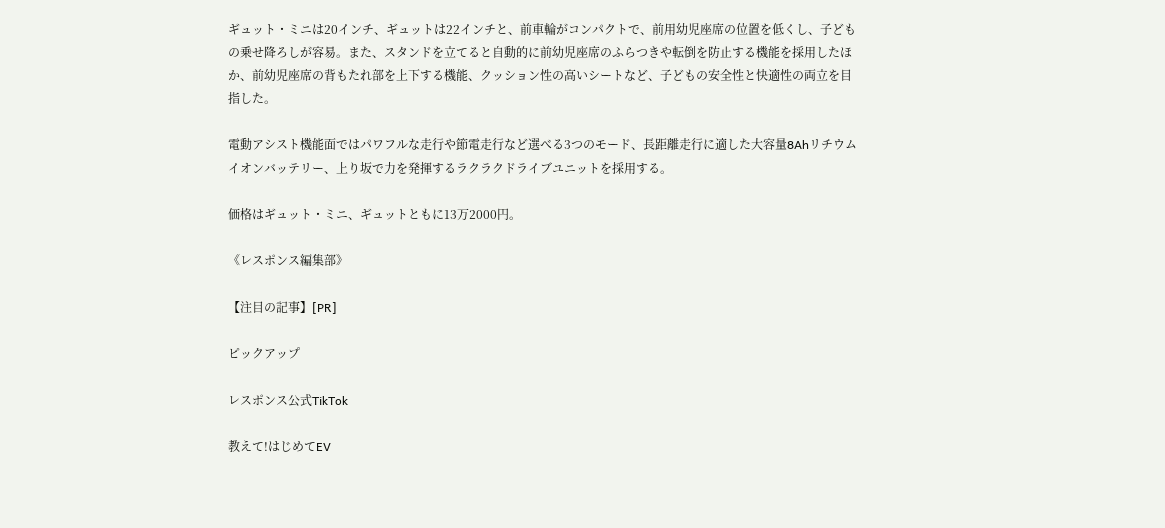ギュット・ミニは20インチ、ギュットは22インチと、前車輪がコンパクトで、前用幼児座席の位置を低くし、子どもの乗せ降ろしが容易。また、スタンドを立てると自動的に前幼児座席のふらつきや転倒を防止する機能を採用したほか、前幼児座席の背もたれ部を上下する機能、クッション性の高いシートなど、子どもの安全性と快適性の両立を目指した。

電動アシスト機能面ではパワフルな走行や節電走行など選べる3つのモード、長距離走行に適した大容量8Ahリチウムイオンバッテリー、上り坂で力を発揮するラクラクドライブユニットを採用する。

価格はギュット・ミニ、ギュットともに13万2000円。

《レスポンス編集部》

【注目の記事】[PR]

ピックアップ

レスポンス公式TikTok

教えて!はじめてEV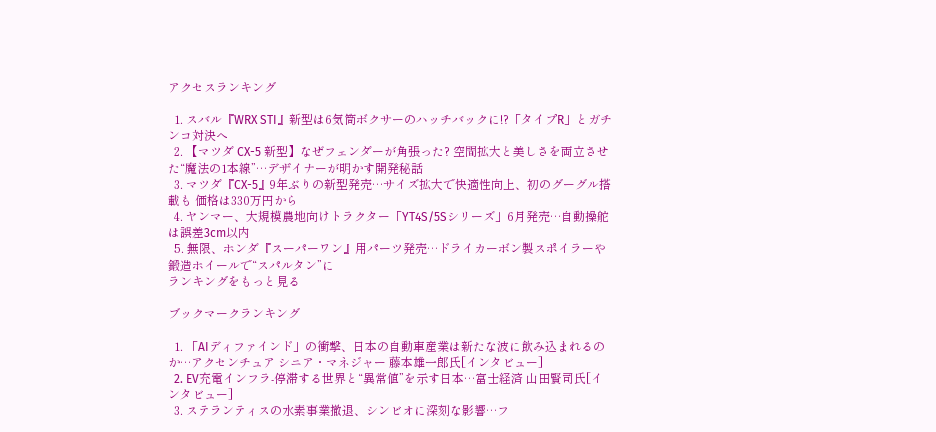アクセスランキング

  1. スバル『WRX STI』新型は6気筒ボクサーのハッチバックに!?「タイプR」とガチンコ対決へ
  2. 【マツダ CX-5 新型】なぜフェンダーが角張った? 空間拡大と美しさを両立させた“魔法の1本線”…デザイナーが明かす開発秘話
  3. マツダ『CX-5』9年ぶりの新型発売…サイズ拡大で快適性向上、初のグーグル搭載も 価格は330万円から
  4. ヤンマー、大規模農地向けトラクター「YT4S/5Sシリーズ」6月発売…自動操舵は誤差3cm以内
  5. 無限、ホンダ『スーパーワン』用パーツ発売…ドライカーボン製スポイラーや鍛造ホイールで“スパルタン”に
ランキングをもっと見る

ブックマークランキング

  1. 「AIディファインド」の衝撃、日本の自動車産業は新たな波に飲み込まれるのか…アクセンチュア シニア・マネジャー 藤本雄一郎氏[インタビュー]
  2. EV充電インフラ-停滞する世界と“異常値”を示す日本…富士経済 山田賢司氏[インタビュー]
  3. ステランティスの水素事業撤退、シンビオに深刻な影響…フ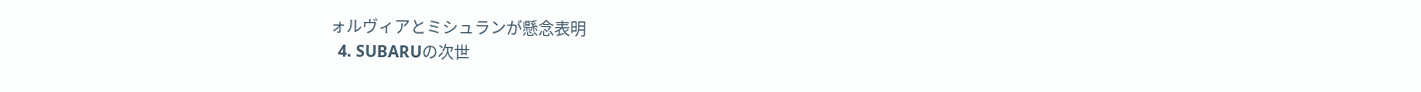ォルヴィアとミシュランが懸念表明
  4. SUBARUの次世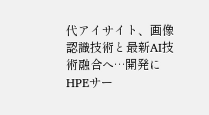代アイサイト、画像認識技術と最新AI技術融合へ…開発にHPEサー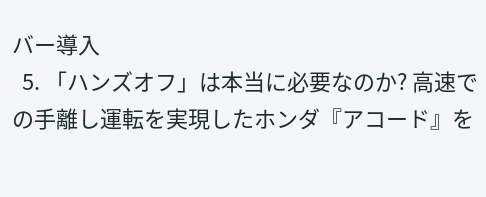バー導入
  5. 「ハンズオフ」は本当に必要なのか? 高速での手離し運転を実現したホンダ『アコード』を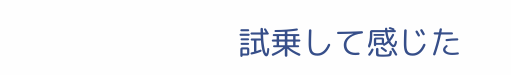試乗して感じた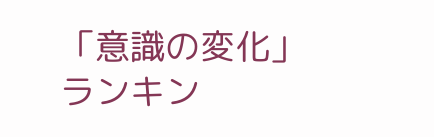「意識の変化」
ランキン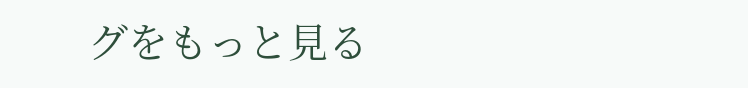グをもっと見る